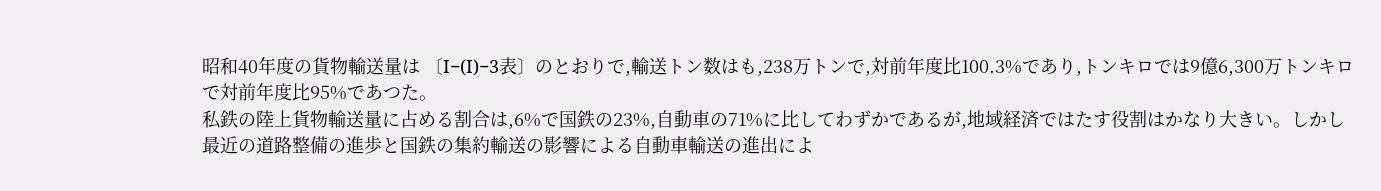昭和40年度の貨物輸送量は 〔I−(I)−3表〕のとおりで,輸送トン数はも,238万トンで,対前年度比100.3%であり,トンキロでは9億6,300万トンキロで対前年度比95%であつた。
私鉄の陸上貨物輸送量に占める割合は,6%で国鉄の23%,自動車の71%に比してわずかであるが,地域経済ではたす役割はかなり大きい。しかし最近の道路整備の進歩と国鉄の集約輸送の影響による自動車輸送の進出によ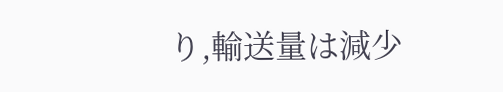り,輸送量は減少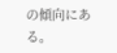の傾向にある。